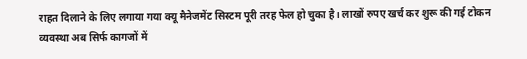राहत दिलाने के लिए लगाया गया क्यू मैनेजमेंट सिस्टम पूरी तरह फेल हो चुका है। लाखों रुपए खर्च कर शुरू की गई टोकन व्यवस्था अब सिर्फ कागजों में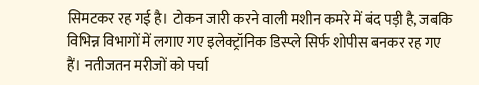सिमटकर रह गई है। टोकन जारी करने वाली मशीन कमरे में बंद पड़ी है, जबकि विभिन्न विभागों में लगाए गए इलेक्ट्रॉनिक डिस्प्ले सिर्फ शोपीस बनकर रह गए हैं। नतीजतन मरीजों को पर्चा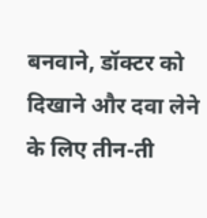बनवाने, डॉक्टर को दिखाने और दवा लेने के लिए तीन-ती